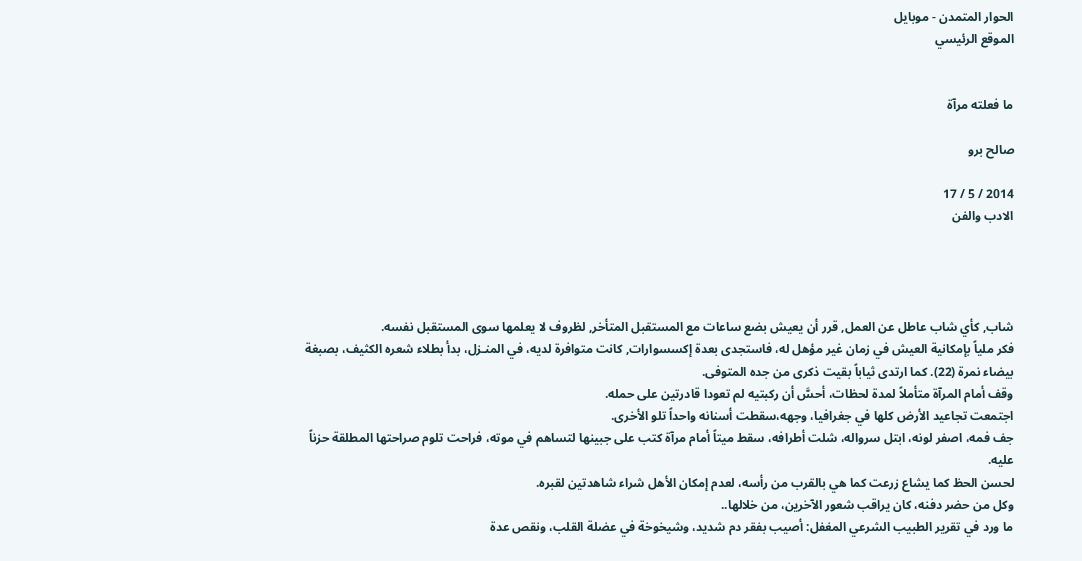الحوار المتمدن - موبايل
الموقع الرئيسي


ما فعلته مرآة

صالح برو

2014 / 5 / 17
الادب والفن




شاب, كأي شاب عاطل عن العمل, قرر أن يعيش بضع ساعات مع المستقبل المتأخر, لظروف لا يعلمها سوى المستقبل نفسه.
فكر ملياً بإمكانية العيش في زمان غير مؤهل له، فاستجدى بعدة إكسسوارات, كانت متوافرة لديه، في المنـزل، بدأ بطلاء شعره الكثيف، بصبغة بيضاء نمرة (22). كما ارتدى ثياباً بقيت ذكرى من جده المتوفى.
وقف أمام المرآة متأملاً لمدة لحظات، أحسَّ أن ركبتيه لم تعودا قادرتين على حمله.
اجتمعت تجاعيد الأرض كلها في جغرافيا، وجهه،سقطت أسنانه واحداً تلو الأخرى.
جف فمه، اصفر لونه، ابتل سرواله، شلت أطرافه، سقط ميتاً أمام مرآة كتب على جبينها لتساهم في موته، فراحت تلوم صراحتها المطلقة حزناً عليه.
لحسن الحظ كما يشاع زرعت كما هي بالقرب من رأسه، لعدم إمكان الأهل شراء شاهدتين لقبره.
وكل من حضر دفنه، كان يراقب شعور الآخرين، من خلالها..
ما ورد في تقرير الطبيب الشرعي المغفل: أصيب بفقر دم شديد، وشيخوخة في عضلة القلب، ونقص عدة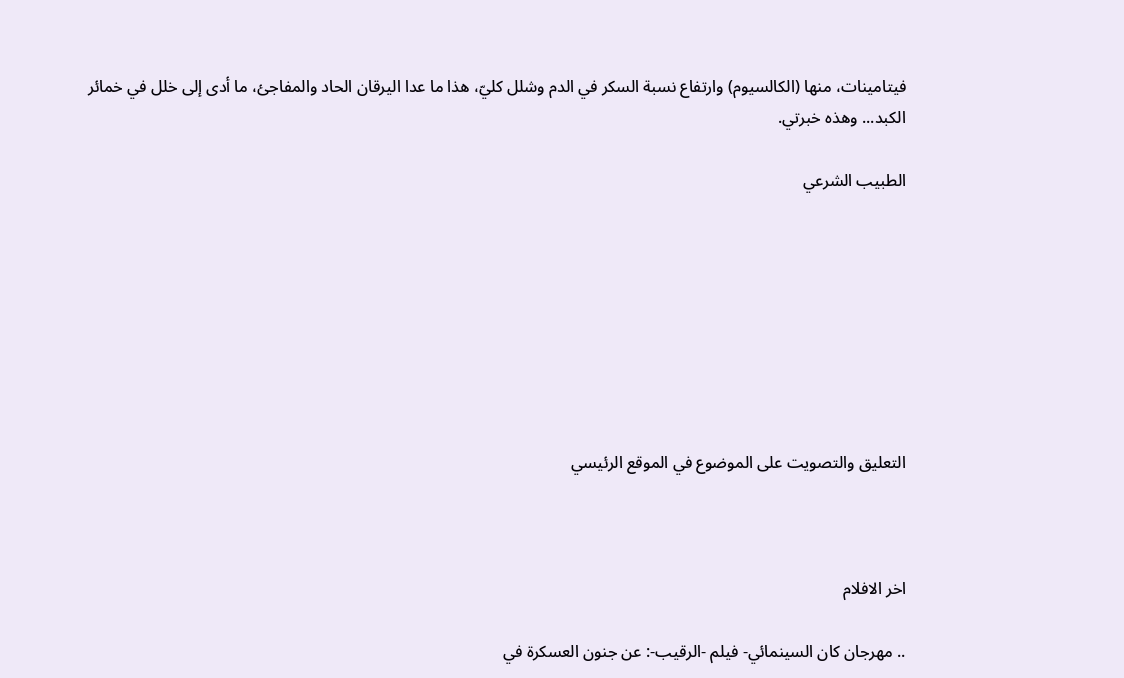فيتامينات، منها (الكالسيوم) وارتفاع نسبة السكر في الدم وشلل كليّ، هذا ما عدا اليرقان الحاد والمفاجئ، ما أدى إلى خلل في خمائر الكبد... وهذه خبرتي.

الطبيب الشرعي








التعليق والتصويت على الموضوع في الموقع الرئيسي



اخر الافلام

.. مهرجان كان السينمائي- فيلم -الرقيب-: عن جنون العسكرة في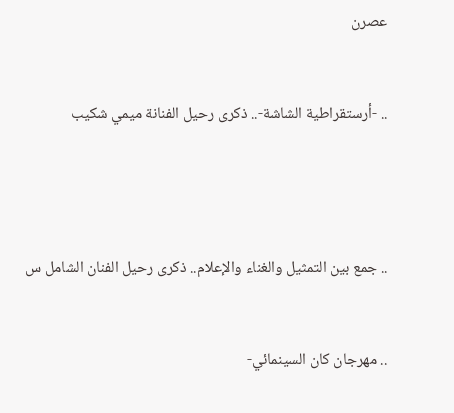عصرن


.. -أرستقراطية الشاشة-.. ذكرى رحيل الفنانة ميمي شكيب




.. جمع بين التمثيل والغناء والإعلام.. ذكرى رحيل الفنان الشامل س


.. مهرجان كان السينمائي-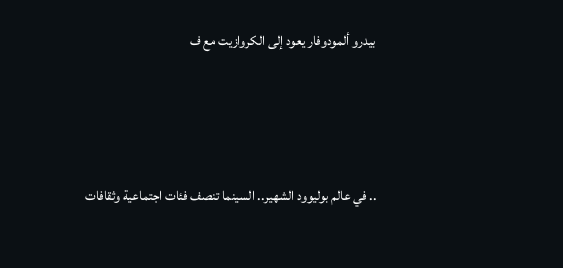بيدرو ألمودوفار يعود إلى الكروازيت مع ف




.. في عالم بوليوود الشهير.. السينما تنصف فئات اجتماعية وثقافات